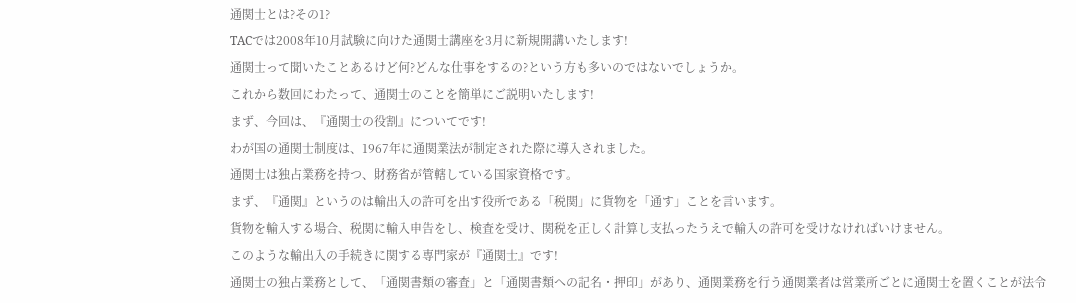通関士とは?その1?
TACでは2008年10月試験に向けた通関士講座を3月に新規開講いたします!
通関士って聞いたことあるけど何?どんな仕事をするの?という方も多いのではないでしょうか。
これから数回にわたって、通関士のことを簡単にご説明いたします!
まず、今回は、『通関士の役割』についてです!
わが国の通関士制度は、1967年に通関業法が制定された際に導入されました。
通関士は独占業務を持つ、財務省が管轄している国家資格です。
まず、『通関』というのは輸出入の許可を出す役所である「税関」に貨物を「通す」ことを言います。
貨物を輸入する場合、税関に輸入申告をし、検査を受け、関税を正しく計算し支払ったうえで輸入の許可を受けなければいけません。
このような輸出入の手続きに関する専門家が『通関士』です!
通関士の独占業務として、「通関書類の審査」と「通関書類への記名・押印」があり、通関業務を行う通関業者は営業所ごとに通関士を置くことが法令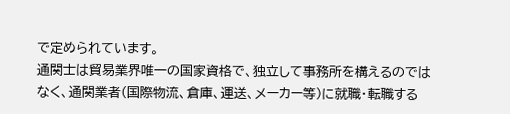で定められています。
通関士は貿易業界唯一の国家資格で、独立して事務所を構えるのではなく、通関業者(国際物流、倉庫、運送、メーカー等)に就職・転職する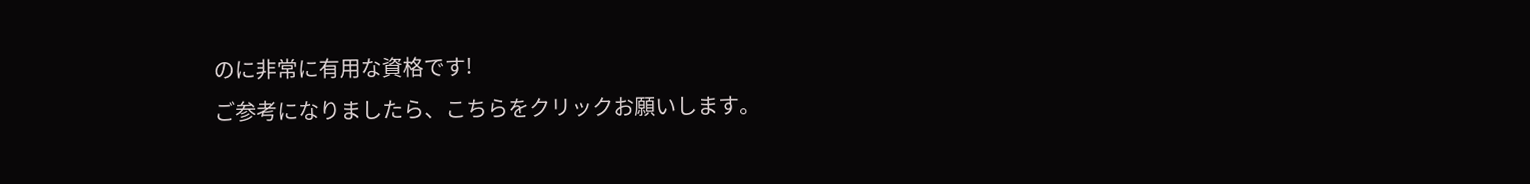のに非常に有用な資格です!
ご参考になりましたら、こちらをクリックお願いします。